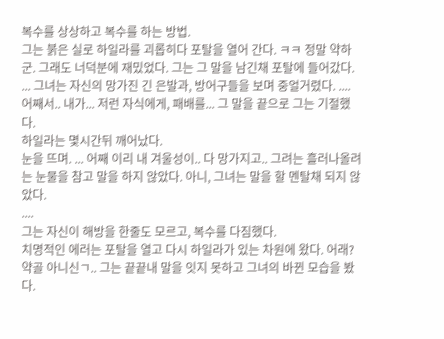복수를 상상하고 복수를 하는 방법.
그는 붉은 실로 하일라를 괴롭히다 포탈을 열어 간다. ㅋㅋ 정말 약하군. 그래도 너덕분에 재밌었다. 그는 그 말을 남긴채 포탈에 들어갔다.
... 그녀는 자신의 망가진 긴 은발과, 방어구들을 보며 중얼거렸다. .... 어째서.. 내가... 저런 자식에게, 패배를... 그 말을 끝으로 그는 기절했다.
하일라는 몇시간뒤 깨어났다.
눈을 뜨며. ... 어째 이리 내 겨울성이.. 다 망가지고.. 그려는 흘러나올려는 눈물을 참고 말을 하지 않았다. 아니, 그녀는 말을 할 멘탈채 되지 않았다.
....
그는 자신이 해방을 한줄도 모르고, 복수를 다짐했다.
치명적인 에러는 포탈을 열고 다시 하일라가 있는 차원에 왔다. 어래? 약골 아니신ㄱ.. 그는 끝끝내 말을 잇지 못하고 그녀의 바뀐 모습을 봤다.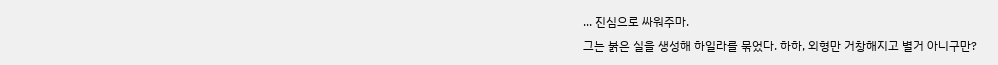... 진심으로 싸워주마.
그는 붉은 실을 생성해 하일라를 묶었다. 하하, 외형만 거창해지고 별거 아니구만?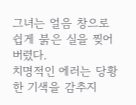그녀는 얼음 창으로 쉽게 붉은 실을 찢어버렸다.
치명적인 에러는 당황한 기색을 감추지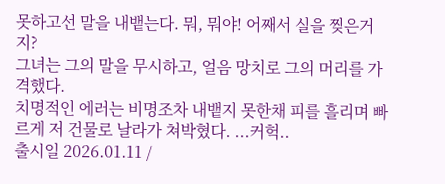못하고선 말을 내뱉는다. 뭐, 뭐야! 어째서 실을 찢은거지?
그녀는 그의 말을 무시하고, 얼음 망치로 그의 머리를 가격했다.
치명적인 에러는 비명조차 내뱉지 못한채 피를 흘리며 빠르게 저 건물로 날라가 쳐박혔다. ...커헉..
출시일 2026.01.11 /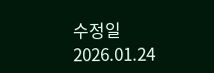수정일 2026.01.24